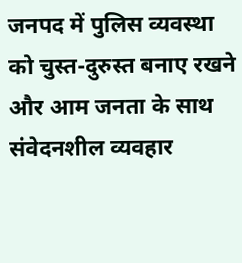जनपद में पुलिस व्यवस्था को चुस्त-दुरुस्त बनाए रखने और आम जनता के साथ संवेदनशील व्यवहार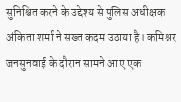सुनिश्चित करने के उद्देश्य से पुलिस अधीक्षक अंकिता शर्मा ने सख्त कदम उठाया है। कमिश्नर जनसुनवाई के दौरान सामने आए एक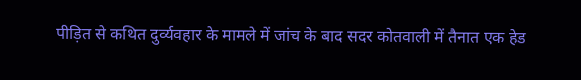पीड़ित से कथित दुर्व्यवहार के मामले में जांच के बाद सदर कोतवाली में तैनात एक हेड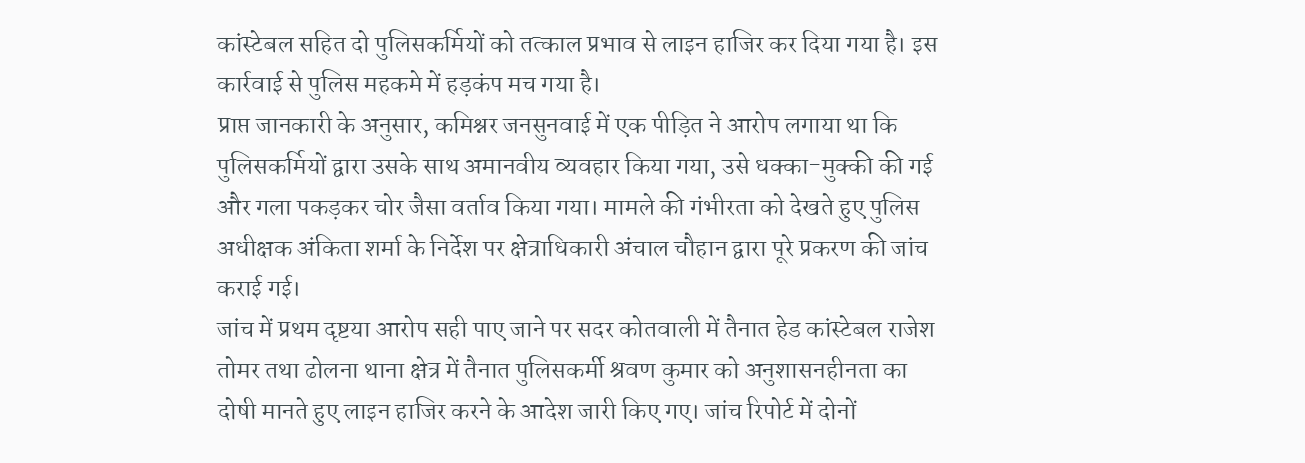कांस्टेबल सहित दो पुलिसकर्मियों को तत्काल प्रभाव से लाइन हाजिर कर दिया गया है। इस कार्रवाई से पुलिस महकमे में हड़कंप मच गया है।
प्राप्त जानकारी के अनुसार, कमिश्नर जनसुनवाई में एक पीड़ित ने आरोप लगाया था कि पुलिसकर्मियों द्वारा उसके साथ अमानवीय व्यवहार किया गया, उसे धक्का-मुक्की की गई और गला पकड़कर चोर जैसा वर्ताव किया गया। मामले की गंभीरता को देखते हुए पुलिस अधीक्षक अंकिता शर्मा के निर्देश पर क्षेत्राधिकारी अंचाल चौहान द्वारा पूरे प्रकरण की जांच कराई गई।
जांच में प्रथम दृष्टया आरोप सही पाए जाने पर सदर कोतवाली में तैनात हेड कांस्टेबल राजेश तोमर तथा ढोलना थाना क्षेत्र में तैनात पुलिसकर्मी श्रवण कुमार को अनुशासनहीनता का दोषी मानते हुए लाइन हाजिर करने के आदेश जारी किए गए। जांच रिपोर्ट में दोनों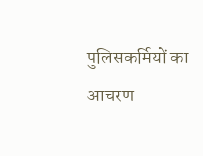पुलिसकर्मियों का आचरण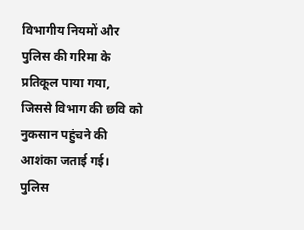विभागीय नियमों और पुलिस की गरिमा के प्रतिकूल पाया गया, जिससे विभाग की छवि को नुकसान पहुंचने की आशंका जताई गई।
पुलिस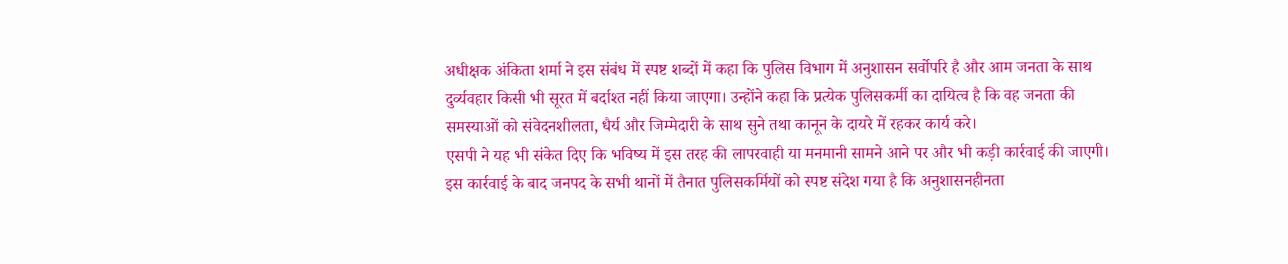अधीक्षक अंकिता शर्मा ने इस संबंध में स्पष्ट शब्दों में कहा कि पुलिस विभाग में अनुशासन सर्वोपरि है और आम जनता के साथ दुर्व्यवहार किसी भी सूरत में बर्दाश्त नहीं किया जाएगा। उन्होंने कहा कि प्रत्येक पुलिसकर्मी का दायित्व है कि वह जनता की समस्याओं को संवेदनशीलता, धैर्य और जिम्मेदारी के साथ सुने तथा कानून के दायरे में रहकर कार्य करे।
एसपी ने यह भी संकेत दिए कि भविष्य में इस तरह की लापरवाही या मनमानी सामने आने पर और भी कड़ी कार्रवाई की जाएगी। इस कार्रवाई के बाद जनपद के सभी थानों में तैनात पुलिसकर्मियों को स्पष्ट संदेश गया है कि अनुशासनहीनता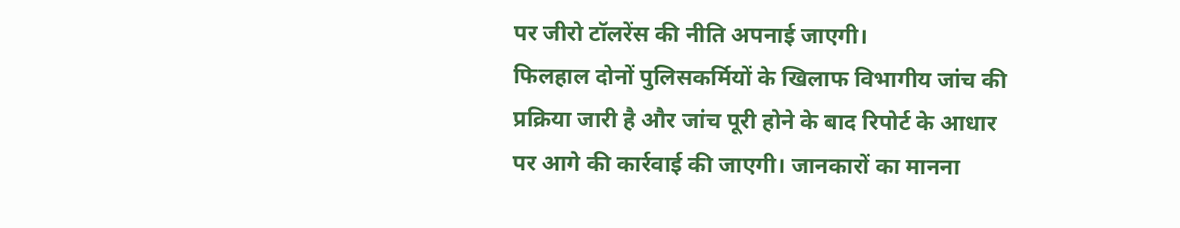पर जीरो टॉलरेंस की नीति अपनाई जाएगी।
फिलहाल दोनों पुलिसकर्मियों के खिलाफ विभागीय जांच की प्रक्रिया जारी है और जांच पूरी होने के बाद रिपोर्ट के आधार पर आगे की कार्रवाई की जाएगी। जानकारों का मानना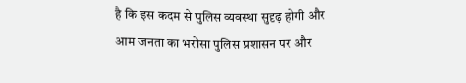है कि इस कदम से पुलिस व्यवस्था सुदृढ़ होगी और आम जनता का भरोसा पुलिस प्रशासन पर और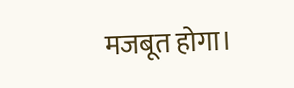मजबूत होगा।